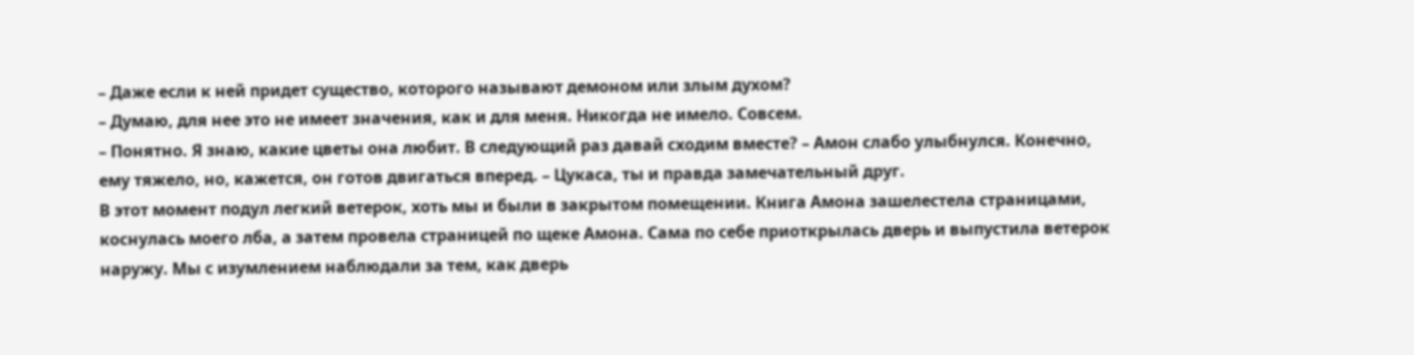– Даже если к ней придет существо, которого называют демоном или злым духом?
– Думаю, для нее это не имеет значения, как и для меня. Никогда не имело. Совсем.
– Понятно. Я знаю, какие цветы она любит. В следующий раз давай сходим вместе? – Амон слабо улыбнулся. Конечно, ему тяжело, но, кажется, он готов двигаться вперед. – Цукаса, ты и правда замечательный друг.
В этот момент подул легкий ветерок, хоть мы и были в закрытом помещении. Книга Амона зашелестела страницами, коснулась моего лба, а затем провела страницей по щеке Амона. Сама по себе приоткрылась дверь и выпустила ветерок наружу. Мы с изумлением наблюдали за тем, как дверь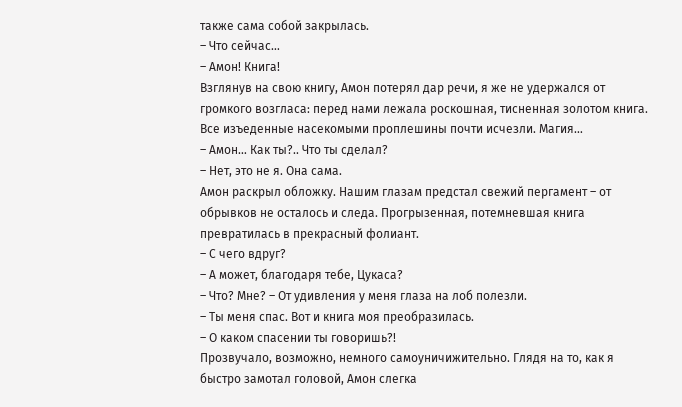также сама собой закрылась.
– Что сейчас…
– Амон! Книга!
Взглянув на свою книгу, Амон потерял дар речи, я же не удержался от громкого возгласа: перед нами лежала роскошная, тисненная золотом книга. Все изъеденные насекомыми проплешины почти исчезли. Магия…
– Амон… Как ты?.. Что ты сделал?
– Нет, это не я. Она сама.
Амон раскрыл обложку. Нашим глазам предстал свежий пергамент – от обрывков не осталось и следа. Прогрызенная, потемневшая книга превратилась в прекрасный фолиант.
– С чего вдруг?
– А может, благодаря тебе, Цукаса?
– Что? Мне? – От удивления у меня глаза на лоб полезли.
– Ты меня спас. Вот и книга моя преобразилась.
– О каком спасении ты говоришь?!
Прозвучало, возможно, немного самоуничижительно. Глядя на то, как я быстро замотал головой, Амон слегка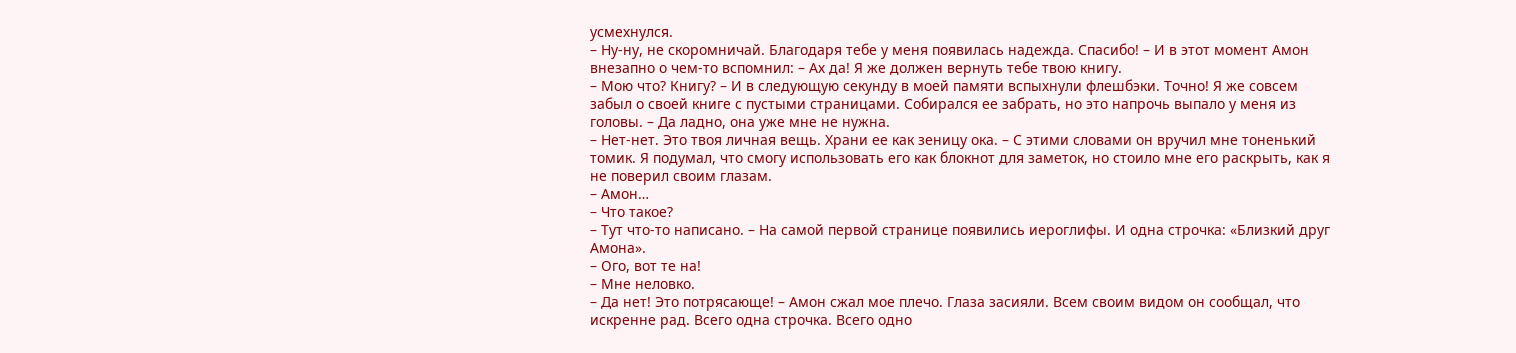усмехнулся.
– Ну-ну, не скоромничай. Благодаря тебе у меня появилась надежда. Спасибо! – И в этот момент Амон внезапно о чем-то вспомнил: – Ах да! Я же должен вернуть тебе твою книгу.
– Мою что? Книгу? – И в следующую секунду в моей памяти вспыхнули флешбэки. Точно! Я же совсем забыл о своей книге с пустыми страницами. Собирался ее забрать, но это напрочь выпало у меня из головы. – Да ладно, она уже мне не нужна.
– Нет-нет. Это твоя личная вещь. Храни ее как зеницу ока. – С этими словами он вручил мне тоненький томик. Я подумал, что смогу использовать его как блокнот для заметок, но стоило мне его раскрыть, как я не поверил своим глазам.
– Амон…
– Что такое?
– Тут что-то написано. – На самой первой странице появились иероглифы. И одна строчка: «Близкий друг Амона».
– Ого, вот те на!
– Мне неловко.
– Да нет! Это потрясающе! – Амон сжал мое плечо. Глаза засияли. Всем своим видом он сообщал, что искренне рад. Всего одна строчка. Всего одно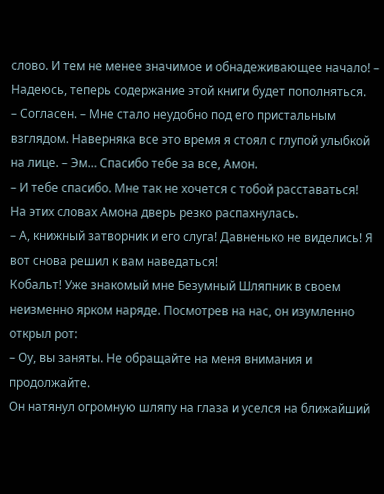слово. И тем не менее значимое и обнадеживающее начало! – Надеюсь, теперь содержание этой книги будет пополняться.
– Согласен. – Мне стало неудобно под его пристальным взглядом. Наверняка все это время я стоял с глупой улыбкой на лице. – Эм… Спасибо тебе за все, Амон.
– И тебе спасибо. Мне так не хочется с тобой расставаться!
На этих словах Амона дверь резко распахнулась.
– А, книжный затворник и его слуга! Давненько не виделись! Я вот снова решил к вам наведаться!
Кобальт! Уже знакомый мне Безумный Шляпник в своем неизменно ярком наряде. Посмотрев на нас, он изумленно открыл рот:
– Оу, вы заняты. Не обращайте на меня внимания и продолжайте.
Он натянул огромную шляпу на глаза и уселся на ближайший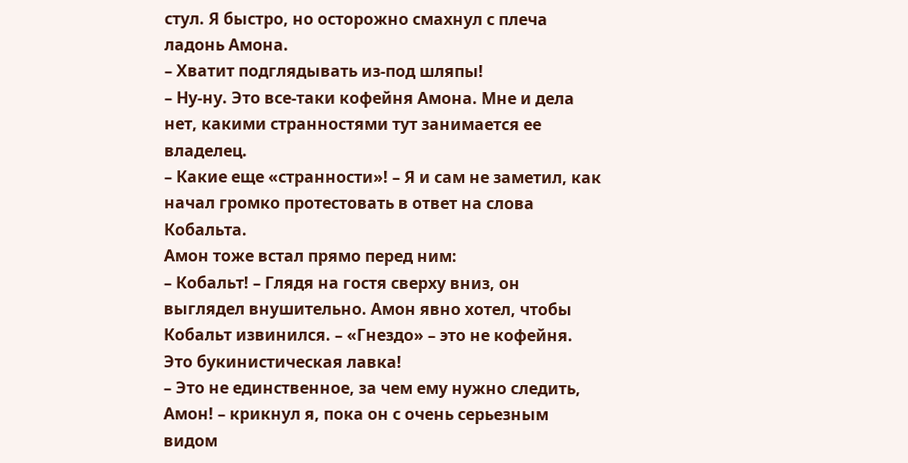стул. Я быстро, но осторожно смахнул с плеча ладонь Амона.
– Хватит подглядывать из-под шляпы!
– Ну-ну. Это все-таки кофейня Амона. Мне и дела нет, какими странностями тут занимается ее владелец.
– Какие еще «странности»! – Я и сам не заметил, как начал громко протестовать в ответ на слова Кобальта.
Амон тоже встал прямо перед ним:
– Кобальт! – Глядя на гостя сверху вниз, он выглядел внушительно. Амон явно хотел, чтобы Кобальт извинился. – «Гнездо» – это не кофейня. Это букинистическая лавка!
– Это не единственное, за чем ему нужно следить, Амон! – крикнул я, пока он с очень серьезным видом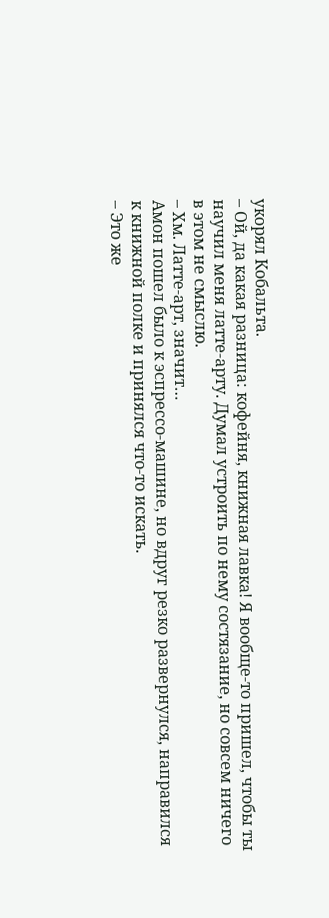укорял Кобальта.
– Ой, да какая разница: кофейня, книжная лавка! Я вообще-то пришел, чтобы ты научил меня латте-арту. Думал устроить по нему состязание, но совсем ничего в этом не смыслю.
– Хм. Латте-арт, значит…
Амон пошел было к эспрессо-машине, но вдруг резко развернулся, направился к книжной полке и принялся что-то искать.
– Это же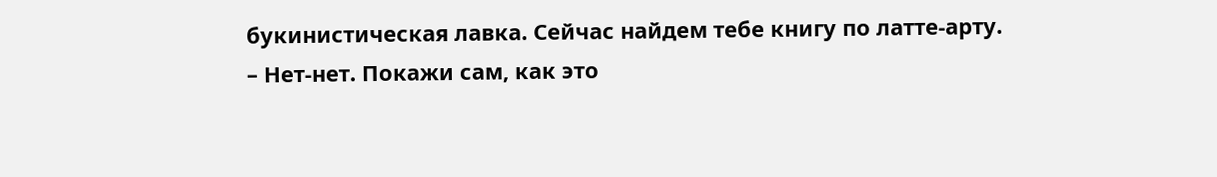букинистическая лавка. Сейчас найдем тебе книгу по латте-арту.
– Нет-нет. Покажи сам, как это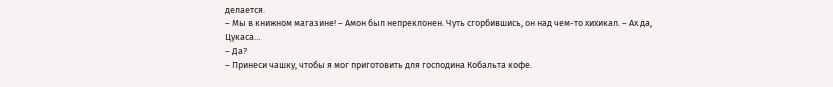делается.
– Мы в книжном магазине! – Амон был непреклонен. Чуть сгорбившись, он над чем-то хихикал. – Ах да, Цукаса…
– Да?
– Принеси чашку, чтобы я мог приготовить для господина Кобальта кофе.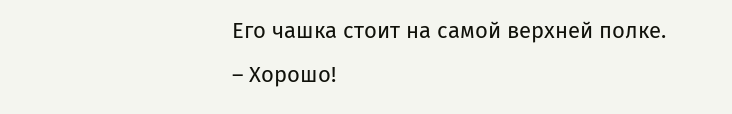Его чашка стоит на самой верхней полке.
– Хорошо!